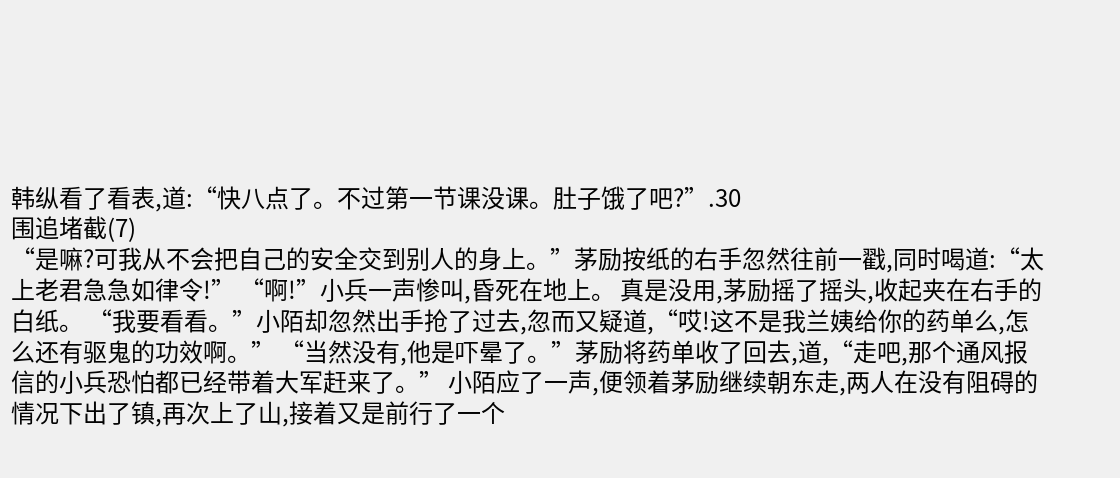韩纵看了看表,道:“快八点了。不过第一节课没课。肚子饿了吧?”.30
围追堵截(7)
“是嘛?可我从不会把自己的安全交到别人的身上。”茅励按纸的右手忽然往前一戳,同时喝道:“太上老君急急如律令!” “啊!”小兵一声惨叫,昏死在地上。 真是没用,茅励摇了摇头,收起夹在右手的白纸。 “我要看看。”小陌却忽然出手抢了过去,忽而又疑道,“哎!这不是我兰姨给你的药单么,怎么还有驱鬼的功效啊。” “当然没有,他是吓晕了。”茅励将药单收了回去,道,“走吧,那个通风报信的小兵恐怕都已经带着大军赶来了。” 小陌应了一声,便领着茅励继续朝东走,两人在没有阻碍的情况下出了镇,再次上了山,接着又是前行了一个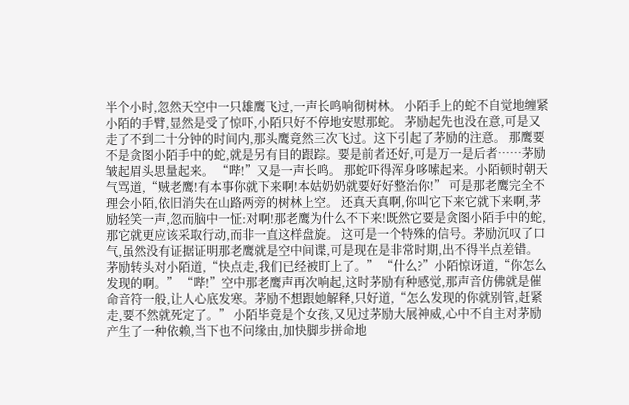半个小时,忽然天空中一只雄鹰飞过,一声长鸣响彻树林。 小陌手上的蛇不自觉地缠紧小陌的手臂,显然是受了惊吓,小陌只好不停地安慰那蛇。 茅励起先也没在意,可是又走了不到二十分钟的时间内,那头鹰竟然三次飞过。这下引起了茅励的注意。 那鹰要不是贪图小陌手中的蛇,就是另有目的跟踪。要是前者还好,可是万一是后者……茅励皱起眉头思量起来。 “哔!”又是一声长鸣。 那蛇吓得浑身哆嗦起来。小陌顿时朝天气骂道,“贼老鹰!有本事你就下来啊!本姑奶奶就要好好整治你!” 可是那老鹰完全不理会小陌,依旧消失在山路两旁的树林上空。 还真天真啊,你叫它下来它就下来啊,茅励轻笑一声,忽而脑中一怔:对啊!那老鹰为什么不下来!既然它要是贪图小陌手中的蛇,那它就更应该采取行动,而非一直这样盘旋。 这可是一个特殊的信号。茅励沉叹了口气,虽然没有证据证明那老鹰就是空中间谍,可是现在是非常时期,出不得半点差错。 茅励转头对小陌道,“快点走,我们已经被盯上了。” “什么?”小陌惊讶道,“你怎么发现的啊。” “哔!”空中那老鹰声再次响起,这时茅励有种感觉,那声音仿佛就是催命音符一般,让人心底发寒。茅励不想跟她解释,只好道,“怎么发现的你就别管,赶紧走,要不然就死定了。” 小陌毕竟是个女孩,又见过茅励大展神威,心中不自主对茅励产生了一种依赖,当下也不问缘由,加快脚步拼命地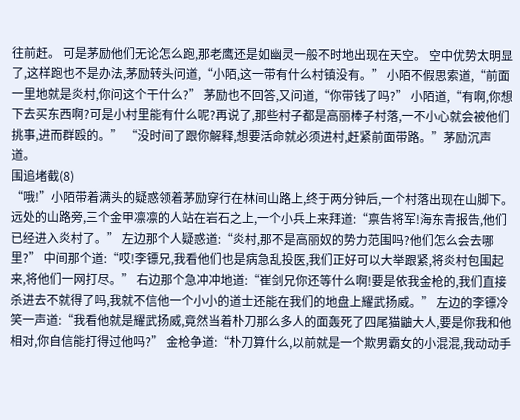往前赶。 可是茅励他们无论怎么跑,那老鹰还是如幽灵一般不时地出现在天空。 空中优势太明显了,这样跑也不是办法,茅励转头问道,“小陌,这一带有什么村镇没有。” 小陌不假思索道,“前面一里地就是炎村,你问这个干什么?” 茅励也不回答,又问道,“你带钱了吗?” 小陌道,“有啊,你想下去买东西啊?可是小村里能有什么呢?再说了,那些村子都是高丽棒子村落,一不小心就会被他们挑事,进而群殴的。” “没时间了跟你解释,想要活命就必须进村,赶紧前面带路。”茅励沉声道。
围追堵截(8)
“哦!”小陌带着满头的疑惑领着茅励穿行在林间山路上,终于两分钟后,一个村落出现在山脚下。 远处的山路旁,三个金甲凛凛的人站在岩石之上,一个小兵上来拜道:“禀告将军!海东青报告,他们已经进入炎村了。” 左边那个人疑惑道:“炎村,那不是高丽奴的势力范围吗?他们怎么会去哪里?” 中间那个道:“哎!李镖兄,我看他们也是病急乱投医,我们正好可以大举跟紧,将炎村包围起来,将他们一网打尽。” 右边那个急冲冲地道:“崔剑兄你还等什么啊!要是依我金枪的,我们直接杀进去不就得了吗,我就不信他一个小小的道士还能在我们的地盘上耀武扬威。” 左边的李镖冷笑一声道:“我看他就是耀武扬威,竟然当着朴刀那么多人的面轰死了四尾猫鼬大人,要是你我和他相对,你自信能打得过他吗?” 金枪争道:“朴刀算什么,以前就是一个欺男霸女的小混混,我动动手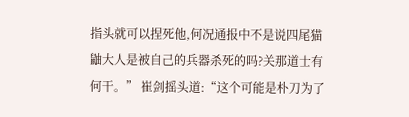指头就可以捏死他,何况通报中不是说四尾猫鼬大人是被自己的兵器杀死的吗?关那道士有何干。” 崔剑摇头道:“这个可能是朴刀为了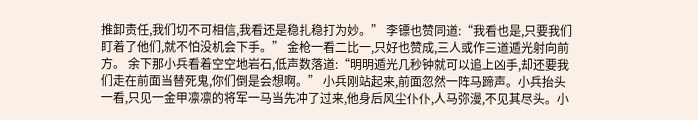推卸责任,我们切不可相信,我看还是稳扎稳打为妙。” 李镖也赞同道:“我看也是,只要我们盯着了他们,就不怕没机会下手。” 金枪一看二比一,只好也赞成,三人或作三道遁光射向前方。 余下那小兵看着空空地岩石,低声数落道:“明明遁光几秒钟就可以追上凶手,却还要我们走在前面当替死鬼,你们倒是会想啊。” 小兵刚站起来,前面忽然一阵马蹄声。小兵抬头一看,只见一金甲凛凛的将军一马当先冲了过来,他身后风尘仆仆,人马弥漫,不见其尽头。小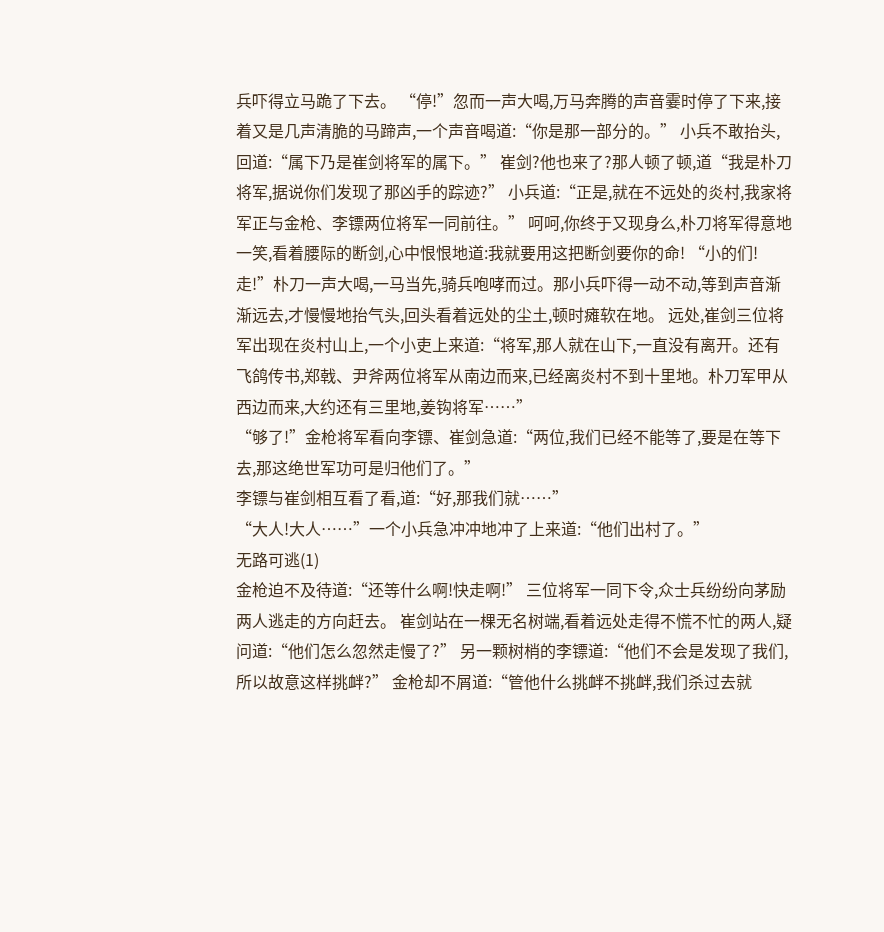兵吓得立马跪了下去。 “停!”忽而一声大喝,万马奔腾的声音霎时停了下来,接着又是几声清脆的马蹄声,一个声音喝道:“你是那一部分的。” 小兵不敢抬头,回道:“属下乃是崔剑将军的属下。” 崔剑?他也来了?那人顿了顿,道“我是朴刀将军,据说你们发现了那凶手的踪迹?” 小兵道:“正是,就在不远处的炎村,我家将军正与金枪、李镖两位将军一同前往。” 呵呵,你终于又现身么,朴刀将军得意地一笑,看着腰际的断剑,心中恨恨地道:我就要用这把断剑要你的命! “小的们!走!”朴刀一声大喝,一马当先,骑兵咆哮而过。那小兵吓得一动不动,等到声音渐渐远去,才慢慢地抬气头,回头看着远处的尘土,顿时瘫软在地。 远处,崔剑三位将军出现在炎村山上,一个小吏上来道:“将军,那人就在山下,一直没有离开。还有飞鸽传书,郑戟、尹斧两位将军从南边而来,已经离炎村不到十里地。朴刀军甲从西边而来,大约还有三里地,姜钩将军……”
“够了!”金枪将军看向李镖、崔剑急道:“两位,我们已经不能等了,要是在等下去,那这绝世军功可是归他们了。”
李镖与崔剑相互看了看,道:“好,那我们就……”
“大人!大人……”一个小兵急冲冲地冲了上来道:“他们出村了。”
无路可逃(1)
金枪迫不及待道:“还等什么啊!快走啊!” 三位将军一同下令,众士兵纷纷向茅励两人逃走的方向赶去。 崔剑站在一棵无名树端,看着远处走得不慌不忙的两人,疑问道:“他们怎么忽然走慢了?” 另一颗树梢的李镖道:“他们不会是发现了我们,所以故意这样挑衅?” 金枪却不屑道:“管他什么挑衅不挑衅,我们杀过去就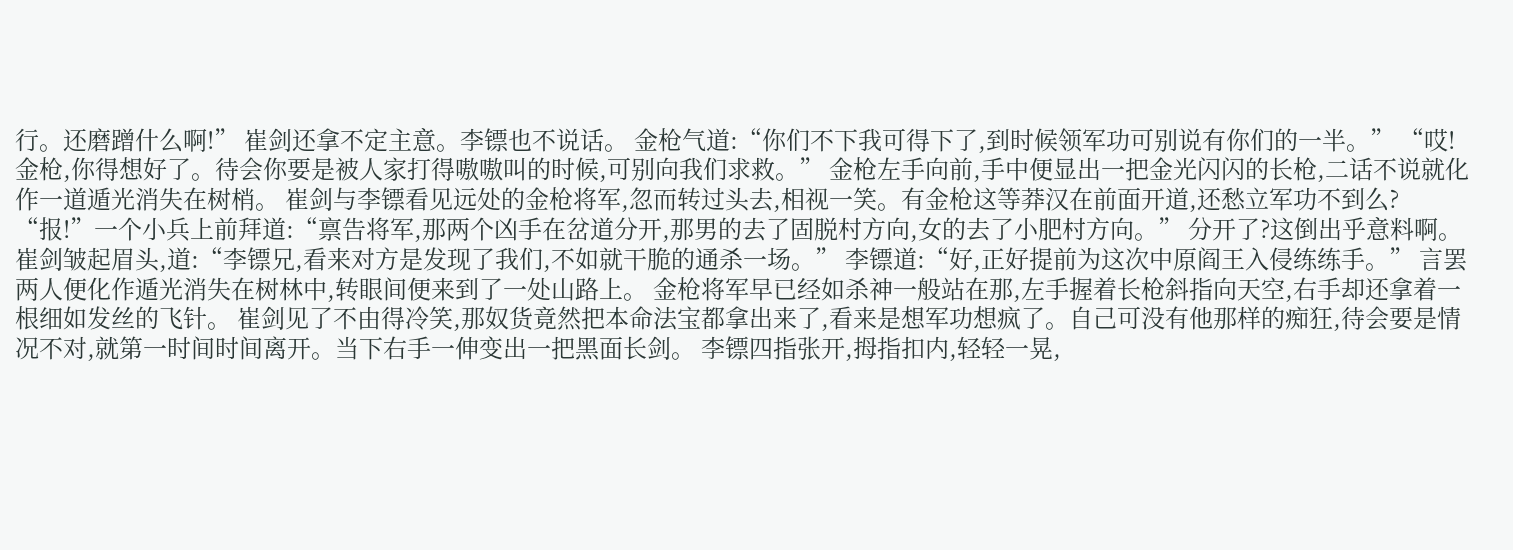行。还磨蹭什么啊!” 崔剑还拿不定主意。李镖也不说话。 金枪气道:“你们不下我可得下了,到时候领军功可别说有你们的一半。” “哎!金枪,你得想好了。待会你要是被人家打得嗷嗷叫的时候,可别向我们求救。” 金枪左手向前,手中便显出一把金光闪闪的长枪,二话不说就化作一道遁光消失在树梢。 崔剑与李镖看见远处的金枪将军,忽而转过头去,相视一笑。有金枪这等莽汉在前面开道,还愁立军功不到么? “报!”一个小兵上前拜道:“禀告将军,那两个凶手在岔道分开,那男的去了固脱村方向,女的去了小肥村方向。” 分开了?这倒出乎意料啊。崔剑皱起眉头,道:“李镖兄,看来对方是发现了我们,不如就干脆的通杀一场。” 李镖道:“好,正好提前为这次中原阎王入侵练练手。” 言罢两人便化作遁光消失在树林中,转眼间便来到了一处山路上。 金枪将军早已经如杀神一般站在那,左手握着长枪斜指向天空,右手却还拿着一根细如发丝的飞针。 崔剑见了不由得冷笑,那奴货竟然把本命法宝都拿出来了,看来是想军功想疯了。自己可没有他那样的痴狂,待会要是情况不对,就第一时间时间离开。当下右手一伸变出一把黑面长剑。 李镖四指张开,拇指扣内,轻轻一晃,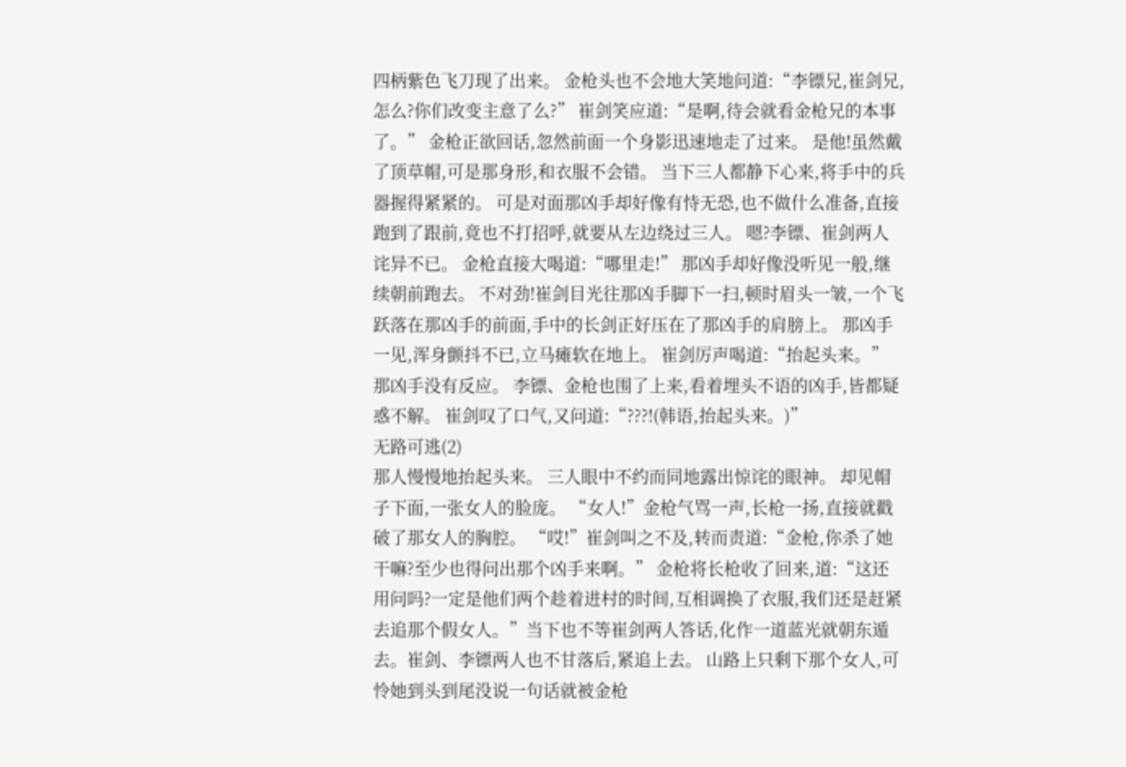四柄紫色飞刀现了出来。 金枪头也不会地大笑地问道:“李镖兄,崔剑兄,怎么?你们改变主意了么?” 崔剑笑应道:“是啊,待会就看金枪兄的本事了。” 金枪正欲回话,忽然前面一个身影迅速地走了过来。 是他!虽然戴了顶草帽,可是那身形,和衣服不会错。 当下三人都静下心来,将手中的兵器握得紧紧的。 可是对面那凶手却好像有恃无恐,也不做什么准备,直接跑到了跟前,竟也不打招呼,就要从左边绕过三人。 嗯?李镖、崔剑两人诧异不已。 金枪直接大喝道:“哪里走!” 那凶手却好像没听见一般,继续朝前跑去。 不对劲!崔剑目光往那凶手脚下一扫,顿时眉头一皱,一个飞跃落在那凶手的前面,手中的长剑正好压在了那凶手的肩膀上。 那凶手一见,浑身颤抖不已,立马瘫软在地上。 崔剑厉声喝道:“抬起头来。” 那凶手没有反应。 李镖、金枪也围了上来,看着埋头不语的凶手,皆都疑惑不解。 崔剑叹了口气,又问道:“???!(韩语,抬起头来。)”
无路可逃(2)
那人慢慢地抬起头来。 三人眼中不约而同地露出惊诧的眼神。 却见帽子下面,一张女人的脸庞。 “女人!”金枪气骂一声,长枪一扬,直接就戳破了那女人的胸腔。 “哎!”崔剑叫之不及,转而责道:“金枪,你杀了她干嘛?至少也得问出那个凶手来啊。” 金枪将长枪收了回来,道:“这还用问吗?一定是他们两个趁着进村的时间,互相调换了衣服,我们还是赶紧去追那个假女人。”当下也不等崔剑两人答话,化作一道蓝光就朝东遁去。崔剑、李镖两人也不甘落后,紧追上去。 山路上只剩下那个女人,可怜她到头到尾没说一句话就被金枪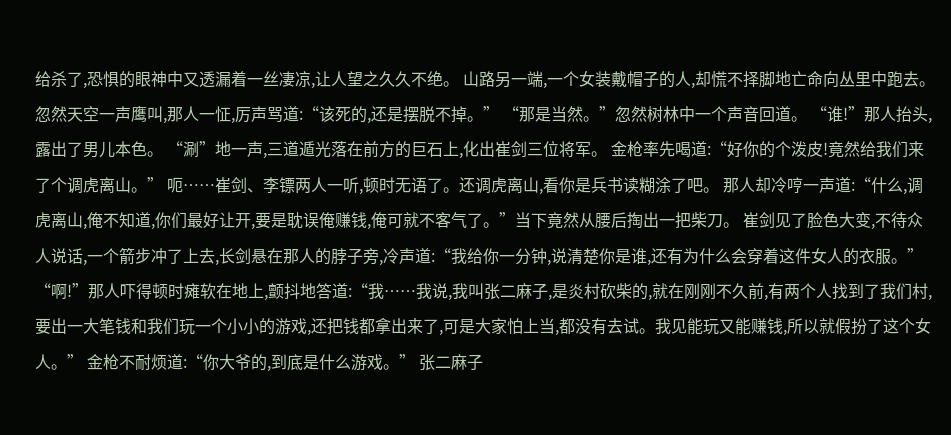给杀了,恐惧的眼神中又透漏着一丝凄凉,让人望之久久不绝。 山路另一端,一个女装戴帽子的人,却慌不择脚地亡命向丛里中跑去。 忽然天空一声鹰叫,那人一怔,厉声骂道:“该死的,还是摆脱不掉。” “那是当然。”忽然树林中一个声音回道。 “谁!”那人抬头,露出了男儿本色。 “涮”地一声,三道遁光落在前方的巨石上,化出崔剑三位将军。 金枪率先喝道:“好你的个泼皮!竟然给我们来了个调虎离山。” 呃……崔剑、李镖两人一听,顿时无语了。还调虎离山,看你是兵书读糊涂了吧。 那人却冷哼一声道:“什么,调虎离山,俺不知道,你们最好让开,要是耽误俺赚钱,俺可就不客气了。”当下竟然从腰后掏出一把柴刀。 崔剑见了脸色大变,不待众人说话,一个箭步冲了上去,长剑悬在那人的脖子旁,冷声道:“我给你一分钟,说清楚你是谁,还有为什么会穿着这件女人的衣服。” “啊!”那人吓得顿时瘫软在地上,颤抖地答道:“我……我说,我叫张二麻子,是炎村砍柴的,就在刚刚不久前,有两个人找到了我们村,要出一大笔钱和我们玩一个小小的游戏,还把钱都拿出来了,可是大家怕上当,都没有去试。我见能玩又能赚钱,所以就假扮了这个女人。” 金枪不耐烦道:“你大爷的,到底是什么游戏。” 张二麻子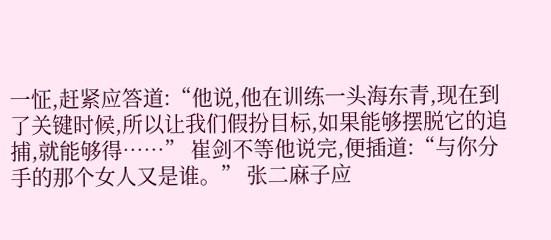一怔,赶紧应答道:“他说,他在训练一头海东青,现在到了关键时候,所以让我们假扮目标,如果能够摆脱它的追捕,就能够得……” 崔剑不等他说完,便插道:“与你分手的那个女人又是谁。” 张二麻子应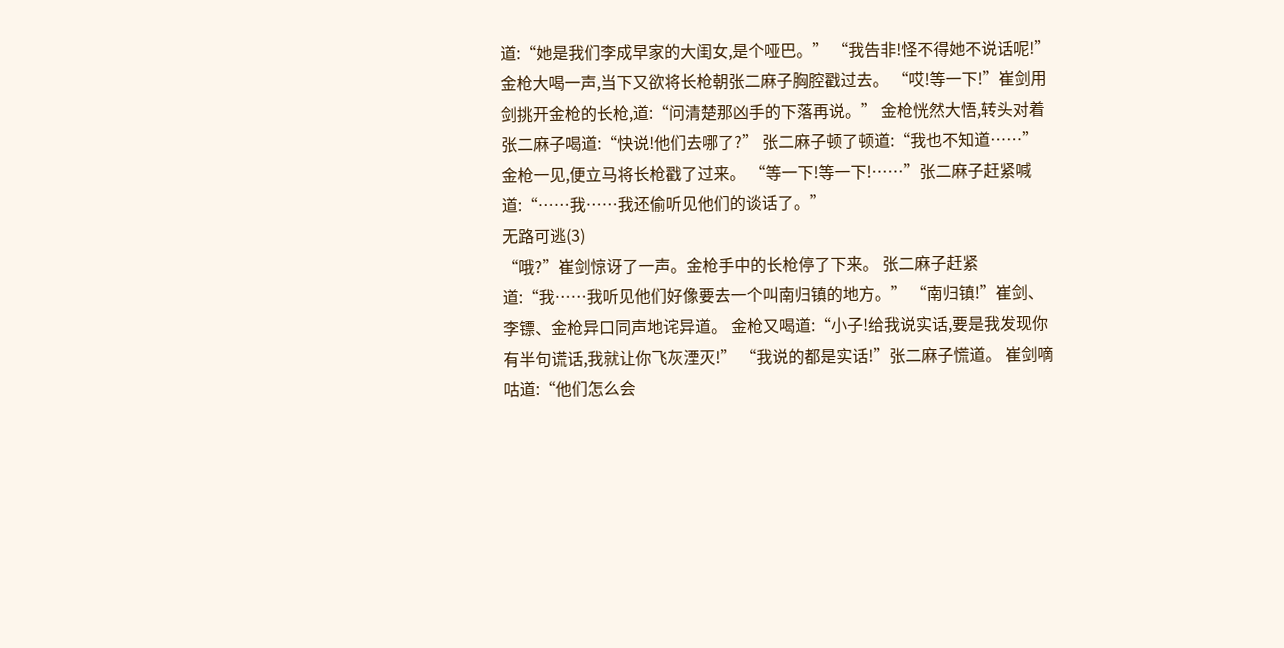道:“她是我们李成早家的大闺女,是个哑巴。” “我告非!怪不得她不说话呢!”金枪大喝一声,当下又欲将长枪朝张二麻子胸腔戳过去。 “哎!等一下!”崔剑用剑挑开金枪的长枪,道:“问清楚那凶手的下落再说。” 金枪恍然大悟,转头对着张二麻子喝道:“快说!他们去哪了?” 张二麻子顿了顿道:“我也不知道……” 金枪一见,便立马将长枪戳了过来。 “等一下!等一下!……”张二麻子赶紧喊道:“……我……我还偷听见他们的谈话了。”
无路可逃(3)
“哦?”崔剑惊讶了一声。金枪手中的长枪停了下来。 张二麻子赶紧道:“我……我听见他们好像要去一个叫南归镇的地方。” “南归镇!”崔剑、李镖、金枪异口同声地诧异道。 金枪又喝道:“小子!给我说实话,要是我发现你有半句谎话,我就让你飞灰湮灭!” “我说的都是实话!”张二麻子慌道。 崔剑嘀咕道:“他们怎么会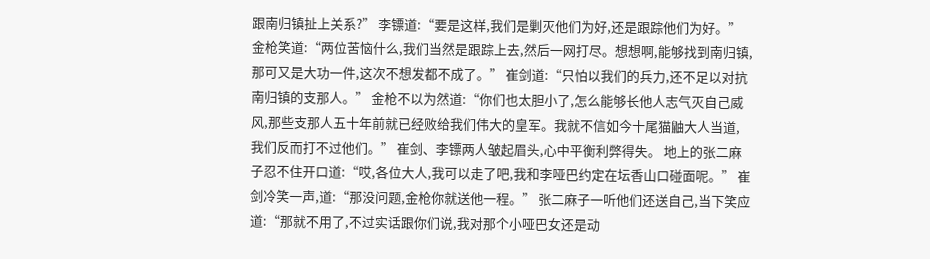跟南归镇扯上关系?” 李镖道:“要是这样,我们是剿灭他们为好,还是跟踪他们为好。” 金枪笑道:“两位苦恼什么,我们当然是跟踪上去,然后一网打尽。想想啊,能够找到南归镇,那可又是大功一件,这次不想发都不成了。” 崔剑道:“只怕以我们的兵力,还不足以对抗南归镇的支那人。” 金枪不以为然道:“你们也太胆小了,怎么能够长他人志气灭自己威风,那些支那人五十年前就已经败给我们伟大的皇军。我就不信如今十尾猫鼬大人当道,我们反而打不过他们。” 崔剑、李镖两人皱起眉头,心中平衡利弊得失。 地上的张二麻子忍不住开口道:“哎,各位大人,我可以走了吧,我和李哑巴约定在坛香山口碰面呢。” 崔剑冷笑一声,道:“那没问题,金枪你就送他一程。” 张二麻子一听他们还送自己,当下笑应道:“那就不用了,不过实话跟你们说,我对那个小哑巴女还是动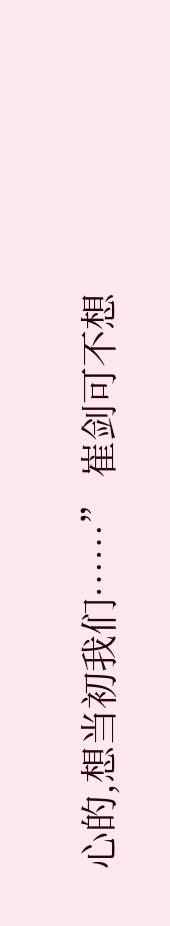心的,想当初我们……” 崔剑可不想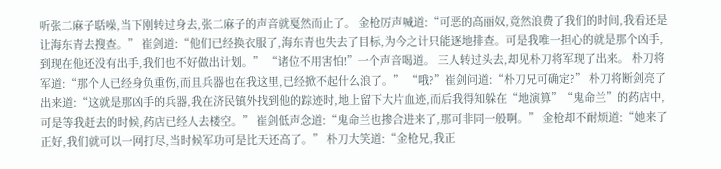听张二麻子聒噪,当下刚转过身去,张二麻子的声音就戛然而止了。 金枪厉声喊道:“可恶的高丽奴,竟然浪费了我们的时间,我看还是让海东青去搜查。” 崔剑道:“他们已经换衣服了,海东青也失去了目标,为今之计只能逐地排查。可是我唯一担心的就是那个凶手,到现在他还没有出手,我们也不好做出计划。” “诸位不用害怕!”一个声音喝道。 三人转过头去,却见朴刀将军现了出来。 朴刀将军道:“那个人已经身负重伤,而且兵器也在我这里,已经掀不起什么浪了。” “哦?”崔剑问道:“朴刀兄可确定?” 朴刀将断剑亮了出来道:“这就是那凶手的兵器,我在济民镇外找到他的踪迹时,地上留下大片血迹,而后我得知躲在“地演算”“鬼命兰”的药店中,可是等我赶去的时候,药店已经人去楼空。” 崔剑低声念道:“鬼命兰也掺合进来了,那可非同一般啊。” 金枪却不耐烦道:“她来了正好,我们就可以一网打尽,当时候军功可是比天还高了。” 朴刀大笑道:“金枪兄,我正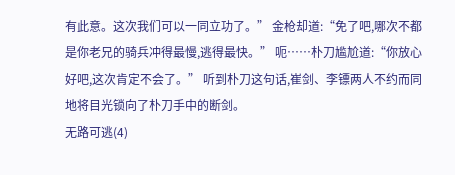有此意。这次我们可以一同立功了。” 金枪却道:“免了吧,哪次不都是你老兄的骑兵冲得最慢,逃得最快。” 呃……朴刀尴尬道:“你放心好吧,这次肯定不会了。” 听到朴刀这句话,崔剑、李镖两人不约而同地将目光锁向了朴刀手中的断剑。
无路可逃(4)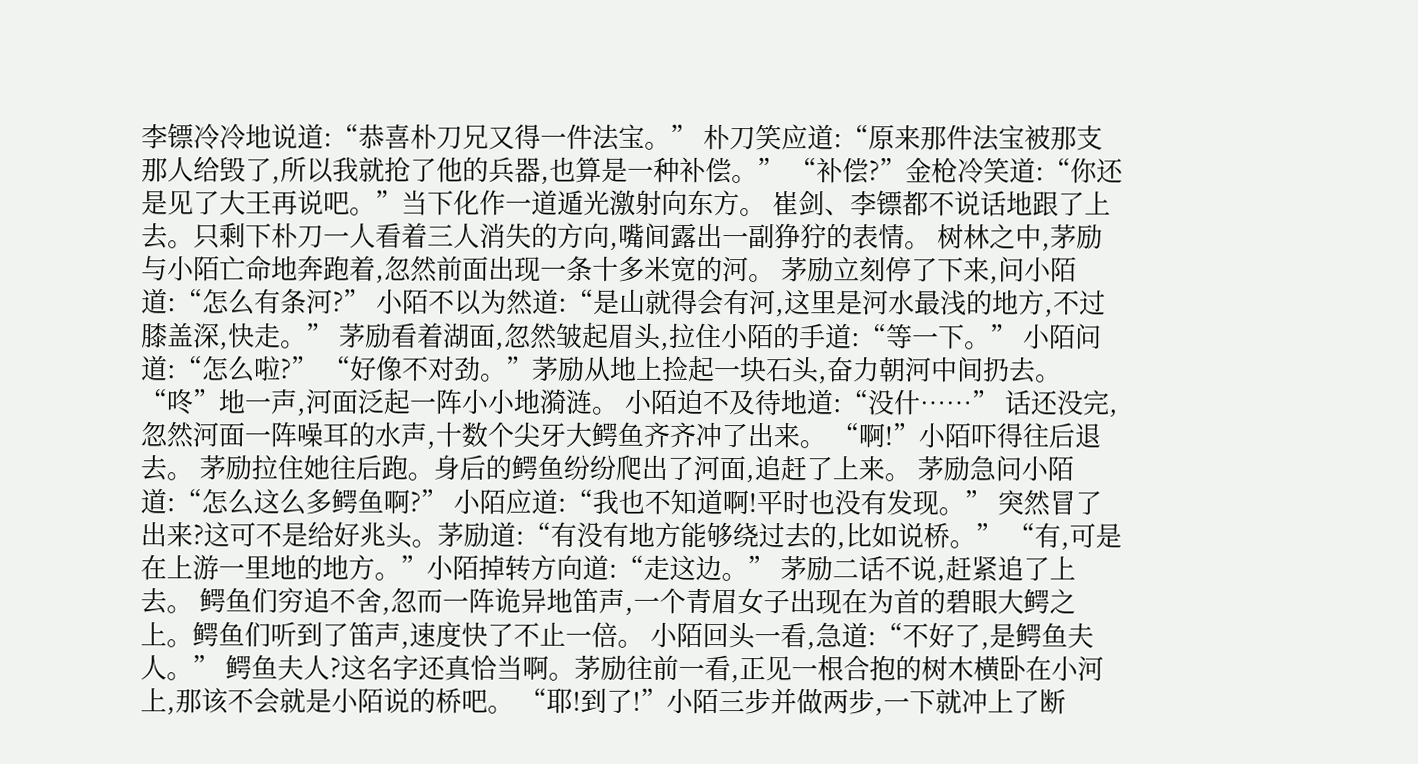李镖冷冷地说道:“恭喜朴刀兄又得一件法宝。” 朴刀笑应道:“原来那件法宝被那支那人给毁了,所以我就抢了他的兵器,也算是一种补偿。” “补偿?”金枪冷笑道:“你还是见了大王再说吧。”当下化作一道遁光激射向东方。 崔剑、李镖都不说话地跟了上去。只剩下朴刀一人看着三人消失的方向,嘴间露出一副狰狞的表情。 树林之中,茅励与小陌亡命地奔跑着,忽然前面出现一条十多米宽的河。 茅励立刻停了下来,问小陌道:“怎么有条河?” 小陌不以为然道:“是山就得会有河,这里是河水最浅的地方,不过膝盖深,快走。” 茅励看着湖面,忽然皱起眉头,拉住小陌的手道:“等一下。” 小陌问道:“怎么啦?” “好像不对劲。”茅励从地上捡起一块石头,奋力朝河中间扔去。 “咚”地一声,河面泛起一阵小小地漪涟。 小陌迫不及待地道:“没什……” 话还没完,忽然河面一阵噪耳的水声,十数个尖牙大鳄鱼齐齐冲了出来。 “啊!”小陌吓得往后退去。 茅励拉住她往后跑。身后的鳄鱼纷纷爬出了河面,追赶了上来。 茅励急问小陌道:“怎么这么多鳄鱼啊?” 小陌应道:“我也不知道啊!平时也没有发现。” 突然冒了出来?这可不是给好兆头。茅励道:“有没有地方能够绕过去的,比如说桥。” “有,可是在上游一里地的地方。”小陌掉转方向道:“走这边。” 茅励二话不说,赶紧追了上去。 鳄鱼们穷追不舍,忽而一阵诡异地笛声,一个青眉女子出现在为首的碧眼大鳄之上。鳄鱼们听到了笛声,速度快了不止一倍。 小陌回头一看,急道:“不好了,是鳄鱼夫人。” 鳄鱼夫人?这名字还真恰当啊。茅励往前一看,正见一根合抱的树木横卧在小河上,那该不会就是小陌说的桥吧。 “耶!到了!”小陌三步并做两步,一下就冲上了断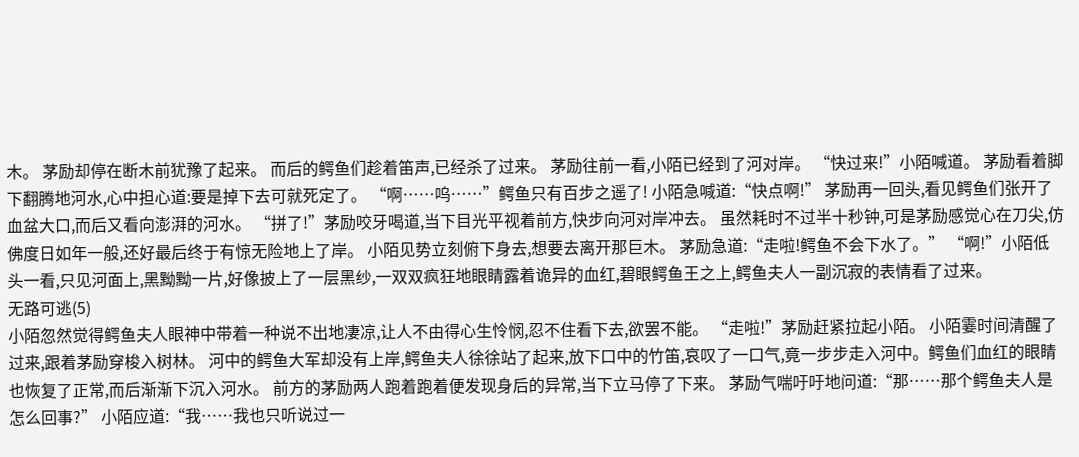木。 茅励却停在断木前犹豫了起来。 而后的鳄鱼们趁着笛声,已经杀了过来。 茅励往前一看,小陌已经到了河对岸。 “快过来!”小陌喊道。 茅励看着脚下翻腾地河水,心中担心道:要是掉下去可就死定了。 “啊……呜……”鳄鱼只有百步之遥了! 小陌急喊道:“快点啊!” 茅励再一回头,看见鳄鱼们张开了血盆大口,而后又看向澎湃的河水。 “拼了!”茅励咬牙喝道,当下目光平视着前方,快步向河对岸冲去。 虽然耗时不过半十秒钟,可是茅励感觉心在刀尖,仿佛度日如年一般,还好最后终于有惊无险地上了岸。 小陌见势立刻俯下身去,想要去离开那巨木。 茅励急道:“走啦!鳄鱼不会下水了。” “啊!”小陌低头一看,只见河面上,黑黝黝一片,好像披上了一层黑纱,一双双疯狂地眼睛露着诡异的血红,碧眼鳄鱼王之上,鳄鱼夫人一副沉寂的表情看了过来。
无路可逃(5)
小陌忽然觉得鳄鱼夫人眼神中带着一种说不出地凄凉,让人不由得心生怜悯,忍不住看下去,欲罢不能。 “走啦!”茅励赶紧拉起小陌。 小陌霎时间清醒了过来,跟着茅励穿梭入树林。 河中的鳄鱼大军却没有上岸,鳄鱼夫人徐徐站了起来,放下口中的竹笛,哀叹了一口气,竟一步步走入河中。鳄鱼们血红的眼睛也恢复了正常,而后渐渐下沉入河水。 前方的茅励两人跑着跑着便发现身后的异常,当下立马停了下来。 茅励气喘吁吁地问道:“那……那个鳄鱼夫人是怎么回事?” 小陌应道:“我……我也只听说过一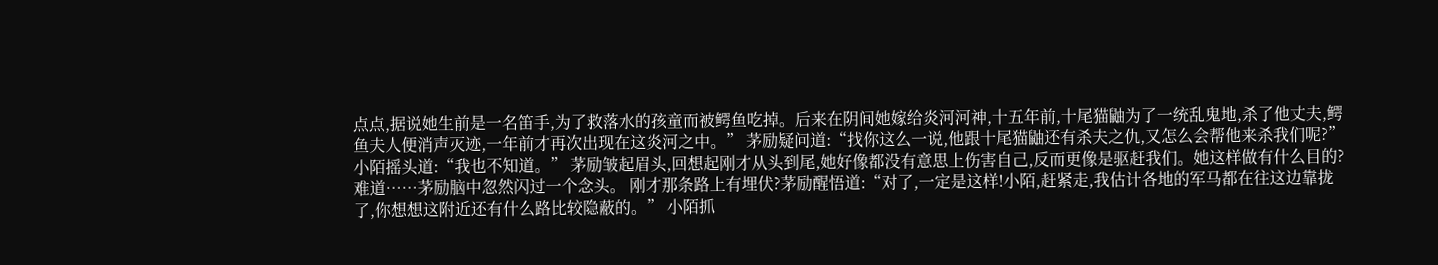点点,据说她生前是一名笛手,为了救落水的孩童而被鳄鱼吃掉。后来在阴间她嫁给炎河河神,十五年前,十尾猫鼬为了一统乱鬼地,杀了他丈夫,鳄鱼夫人便消声灭迹,一年前才再次出现在这炎河之中。” 茅励疑问道:“找你这么一说,他跟十尾猫鼬还有杀夫之仇,又怎么会帮他来杀我们呢?” 小陌摇头道:“我也不知道。” 茅励皱起眉头,回想起刚才从头到尾,她好像都没有意思上伤害自己,反而更像是驱赶我们。她这样做有什么目的?难道……茅励脑中忽然闪过一个念头。 刚才那条路上有埋伏?茅励醒悟道:“对了,一定是这样!小陌,赶紧走,我估计各地的军马都在往这边靠拢了,你想想这附近还有什么路比较隐蔽的。” 小陌抓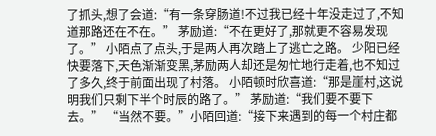了抓头,想了会道:“有一条穿肠道!不过我已经十年没走过了,不知道那路还在不在。” 茅励道:“不在更好了,那就更不容易发现了。” 小陌点了点头,于是两人再次踏上了逃亡之路。 少阳已经快要落下,天色渐渐变黑,茅励两人却还是匆忙地行走着,也不知过了多久,终于前面出现了村落。 小陌顿时欣喜道:“那是崖村,这说明我们只剩下半个时辰的路了。” 茅励道:“我们要不要下去。” “当然不要。”小陌回道:“接下来遇到的每一个村庄都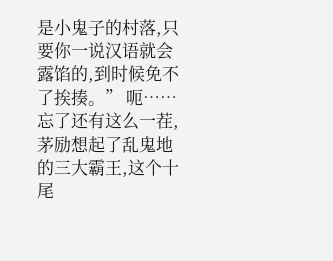是小鬼子的村落,只要你一说汉语就会露馅的,到时候免不了挨揍。” 呃……忘了还有这么一茬,茅励想起了乱鬼地的三大霸王,这个十尾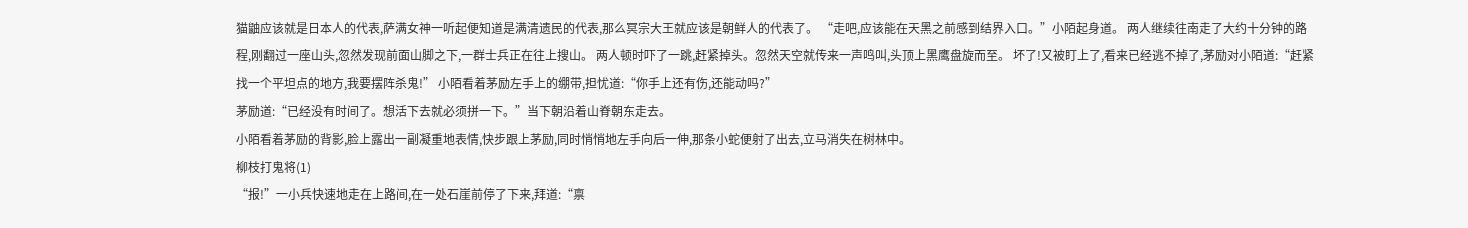猫鼬应该就是日本人的代表,萨满女神一听起便知道是满清遗民的代表,那么冥宗大王就应该是朝鲜人的代表了。 “走吧,应该能在天黑之前感到结界入口。”小陌起身道。 两人继续往南走了大约十分钟的路程,刚翻过一座山头,忽然发现前面山脚之下,一群士兵正在往上搜山。 两人顿时吓了一跳,赶紧掉头。忽然天空就传来一声鸣叫,头顶上黑鹰盘旋而至。 坏了!又被盯上了,看来已经逃不掉了,茅励对小陌道:“赶紧找一个平坦点的地方,我要摆阵杀鬼!” 小陌看着茅励左手上的绷带,担忧道:“你手上还有伤,还能动吗?”
茅励道:“已经没有时间了。想活下去就必须拼一下。”当下朝沿着山脊朝东走去。
小陌看着茅励的背影,脸上露出一副凝重地表情,快步跟上茅励,同时悄悄地左手向后一伸,那条小蛇便射了出去,立马消失在树林中。
柳枝打鬼将(1)
“报!”一小兵快速地走在上路间,在一处石崖前停了下来,拜道:“禀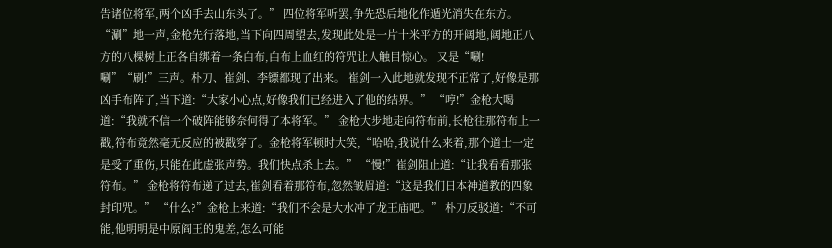告诸位将军,两个凶手去山东头了。” 四位将军听罢,争先恐后地化作遁光消失在东方。 “涮”地一声,金枪先行落地,当下向四周望去,发现此处是一片十米平方的开阔地,阔地正八方的八棵树上正各自绑着一条白布,白布上血红的符咒让人触目惊心。 又是“唰!唰”“刷!”三声。朴刀、崔剑、李镖都现了出来。 崔剑一入此地就发现不正常了,好像是那凶手布阵了,当下道:“大家小心点,好像我们已经进入了他的结界。” “哼!”金枪大喝道:“我就不信一个破阵能够奈何得了本将军。” 金枪大步地走向符布前,长枪往那符布上一戳,符布竟然毫无反应的被戳穿了。金枪将军顿时大笑,“哈哈,我说什么来着,那个道士一定是受了重伤,只能在此虚张声势。我们快点杀上去。” “慢!”崔剑阻止道:“让我看看那张符布。” 金枪将符布递了过去,崔剑看着那符布,忽然皱眉道:“这是我们日本神道教的四象封印咒。” “什么?”金枪上来道:“我们不会是大水冲了龙王庙吧。” 朴刀反驳道:“不可能,他明明是中原阎王的鬼差,怎么可能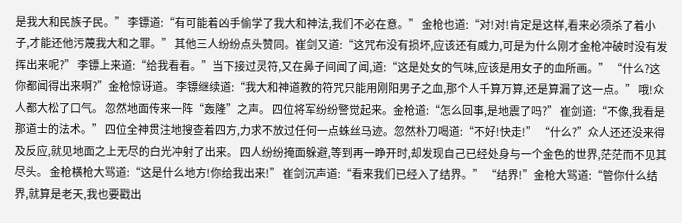是我大和民族子民。” 李镖道:“有可能着凶手偷学了我大和神法,我们不必在意。” 金枪也道:“对!对!肯定是这样,看来必须杀了着小子,才能还他污蔑我大和之罪。” 其他三人纷纷点头赞同。崔剑又道:“这咒布没有损坏,应该还有威力,可是为什么刚才金枪冲破时没有发挥出来呢?” 李镖上来道:“给我看看。”当下接过灵符,又在鼻子间闻了闻,道:“这是处女的气味,应该是用女子的血所画。” “什么?这你都闻得出来啊?”金枪惊讶道。 李镖继续道:“我大和神道教的符咒只能用刚阳男子之血,那个人千算万算,还是算漏了这一点。” 哦!众人都大松了口气。 忽然地面传来一阵“轰隆”之声。 四位将军纷纷警觉起来。金枪道:“怎么回事,是地震了吗?” 崔剑道:“不像,我看是那道士的法术。” 四位全神贯注地搜查着四方,力求不放过任何一点蛛丝马迹。忽然朴刀喝道:“不好!快走!” “什么?”众人还还没来得及反应,就见地面之上无尽的白光冲射了出来。 四人纷纷掩面躲避,等到再一睁开时,却发现自己已经处身与一个金色的世界,茫茫而不见其尽头。 金枪横枪大骂道:“这是什么地方!你给我出来!” 崔剑沉声道:“看来我们已经入了结界。” “结界!”金枪大骂道:“管你什么结界,就算是老天,我也要戳出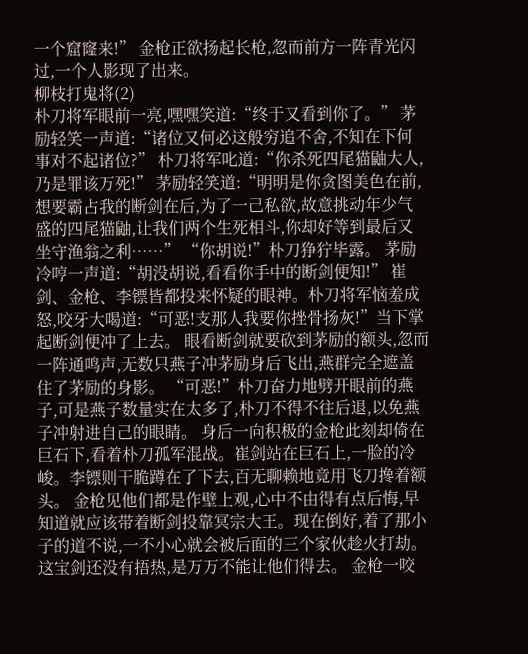一个窟窿来!” 金枪正欲扬起长枪,忽而前方一阵青光闪过,一个人影现了出来。
柳枝打鬼将(2)
朴刀将军眼前一亮,嘿嘿笑道:“终于又看到你了。” 茅励轻笑一声道:“诸位又何必这般穷追不舍,不知在下何事对不起诸位?” 朴刀将军叱道:“你杀死四尾猫鼬大人,乃是罪该万死!” 茅励轻笑道:“明明是你贪图美色在前,想要霸占我的断剑在后,为了一己私欲,故意挑动年少气盛的四尾猫鼬,让我们两个生死相斗,你却好等到最后又坐守渔翁之利……” “你胡说!”朴刀狰狞毕露。 茅励冷哼一声道:“胡没胡说,看看你手中的断剑便知!” 崔剑、金枪、李镖皆都投来怀疑的眼神。朴刀将军恼羞成怒,咬牙大喝道:“可恶!支那人我要你挫骨扬灰!”当下掌起断剑便冲了上去。 眼看断剑就要砍到茅励的额头,忽而一阵通鸣声,无数只燕子冲茅励身后飞出,燕群完全遮盖住了茅励的身影。 “可恶!”朴刀奋力地劈开眼前的燕子,可是燕子数量实在太多了,朴刀不得不往后退,以免燕子冲射进自己的眼睛。 身后一向积极的金枪此刻却倚在巨石下,看着朴刀孤军混战。崔剑站在巨石上,一脸的冷峻。李镖则干脆蹲在了下去,百无聊赖地竟用飞刀搀着额头。 金枪见他们都是作壁上观,心中不由得有点后悔,早知道就应该带着断剑投靠冥宗大王。现在倒好,着了那小子的道不说,一不小心就会被后面的三个家伙趁火打劫。这宝剑还没有捂热,是万万不能让他们得去。 金枪一咬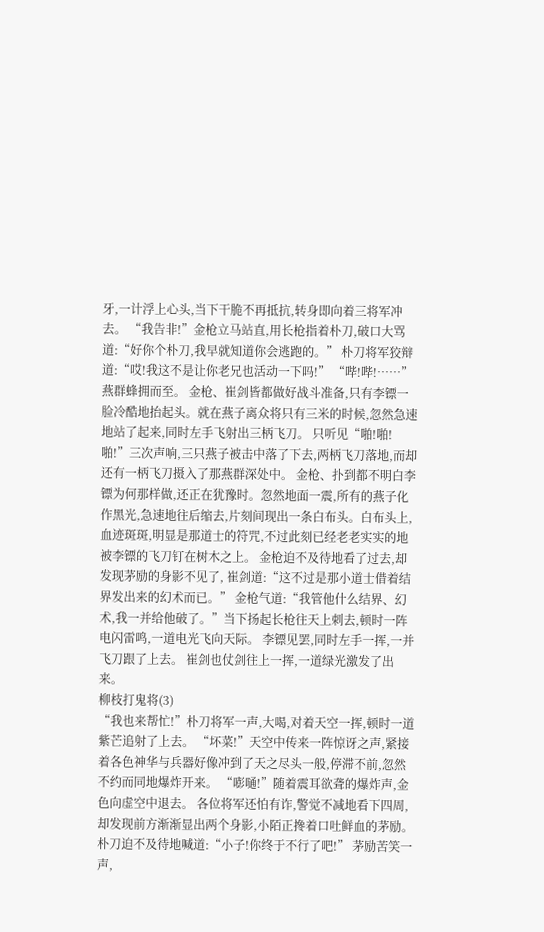牙,一计浮上心头,当下干脆不再抵抗,转身即向着三将军冲去。 “我告非!”金枪立马站直,用长枪指着朴刀,破口大骂道:“好你个朴刀,我早就知道你会逃跑的。” 朴刀将军狡辩道:“哎!我这不是让你老兄也活动一下吗!” “哔!哔!……”燕群蜂拥而至。 金枪、崔剑皆都做好战斗准备,只有李镖一脸冷酷地抬起头。就在燕子离众将只有三米的时候,忽然急速地站了起来,同时左手飞射出三柄飞刀。 只听见“啪!啪!啪!”三次声响,三只燕子被击中落了下去,两柄飞刀落地,而却还有一柄飞刀摄入了那燕群深处中。 金枪、扑到都不明白李镖为何那样做,还正在犹豫时。忽然地面一震,所有的燕子化作黑光,急速地往后缩去,片刻间现出一条白布头。白布头上,血迹斑斑,明显是那道士的符咒,不过此刻已经老老实实的地被李镖的飞刀钉在树木之上。 金枪迫不及待地看了过去,却发现茅励的身影不见了, 崔剑道:“这不过是那小道士借着结界发出来的幻术而已。” 金枪气道:“我管他什么结界、幻术,我一并给他破了。”当下扬起长枪往天上刺去,顿时一阵电闪雷鸣,一道电光飞向天际。 李镖见罢,同时左手一挥,一并飞刀跟了上去。 崔剑也仗剑往上一挥,一道绿光激发了出来。
柳枝打鬼将(3)
“我也来帮忙!”朴刀将军一声,大喝,对着天空一挥,顿时一道紫芒追射了上去。 “坏菜!”天空中传来一阵惊讶之声,紧接着各色神华与兵器好像冲到了天之尽头一般,停滞不前,忽然不约而同地爆炸开来。 “嘭嗵!”随着震耳欲聋的爆炸声,金色向虚空中退去。 各位将军还怕有诈,警觉不减地看下四周,却发现前方渐渐显出两个身影,小陌正搀着口吐鲜血的茅励。 朴刀迫不及待地喊道:“小子!你终于不行了吧!” 茅励苦笑一声,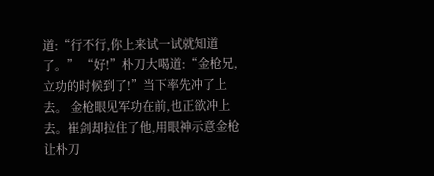道:“行不行,你上来试一试就知道了。” “好!”朴刀大喝道:“金枪兄,立功的时候到了!”当下率先冲了上去。 金枪眼见军功在前,也正欲冲上去。崔剑却拉住了他,用眼神示意金枪让朴刀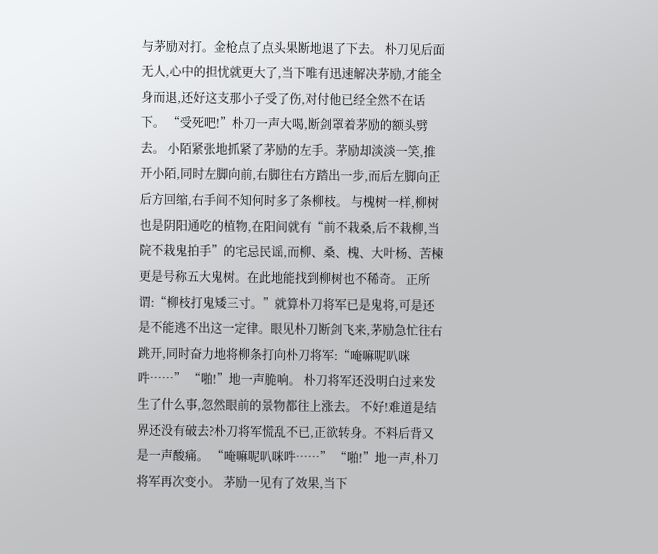与茅励对打。金枪点了点头果断地退了下去。 朴刀见后面无人,心中的担忧就更大了,当下唯有迅速解决茅励,才能全身而退,还好这支那小子受了伤,对付他已经全然不在话下。 “受死吧!”朴刀一声大喝,断剑罩着茅励的额头劈去。 小陌紧张地抓紧了茅励的左手。茅励却淡淡一笑,推开小陌,同时左脚向前,右脚往右方踏出一步,而后左脚向正后方回缩,右手间不知何时多了条柳枝。 与槐树一样,柳树也是阴阳通吃的植物,在阳间就有“前不栽桑,后不栽柳,当院不栽鬼拍手”的宅忌民谣,而柳、桑、槐、大叶杨、苦楝更是号称五大鬼树。在此地能找到柳树也不稀奇。 正所谓:“柳枝打鬼矮三寸。”就算朴刀将军已是鬼将,可是还是不能逃不出这一定律。眼见朴刀断剑飞来,茅励急忙往右跳开,同时奋力地将柳条打向朴刀将军:“唵嘛呢叭咪吽……” “啪!”地一声脆响。 朴刀将军还没明白过来发生了什么事,忽然眼前的景物都往上涨去。 不好!难道是结界还没有破去?朴刀将军慌乱不已,正欲转身。不料后背又是一声酸痛。 “唵嘛呢叭咪吽……” “啪!”地一声,朴刀将军再次变小。 茅励一见有了效果,当下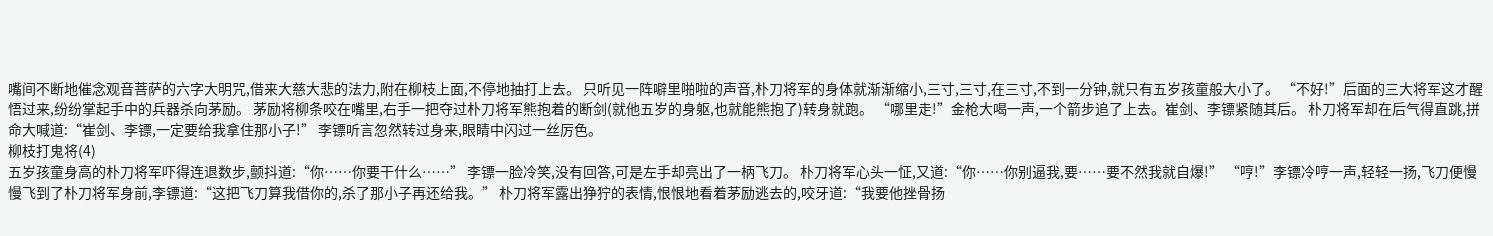嘴间不断地催念观音菩萨的六字大明咒,借来大慈大悲的法力,附在柳枝上面,不停地抽打上去。 只听见一阵噼里啪啦的声音,朴刀将军的身体就渐渐缩小,三寸,三寸,在三寸,不到一分钟,就只有五岁孩童般大小了。 “不好!”后面的三大将军这才醒悟过来,纷纷掌起手中的兵器杀向茅励。 茅励将柳条咬在嘴里,右手一把夺过朴刀将军熊抱着的断剑(就他五岁的身躯,也就能熊抱了)转身就跑。 “哪里走!”金枪大喝一声,一个箭步追了上去。崔剑、李镖紧随其后。 朴刀将军却在后气得直跳,拼命大喊道:“崔剑、李镖,一定要给我拿住那小子!” 李镖听言忽然转过身来,眼睛中闪过一丝厉色。
柳枝打鬼将(4)
五岁孩童身高的朴刀将军吓得连退数步,颤抖道:“你……你要干什么……” 李镖一脸冷笑,没有回答,可是左手却亮出了一柄飞刀。 朴刀将军心头一怔,又道:“你……你别逼我,要……要不然我就自爆!” “哼!”李镖冷哼一声,轻轻一扬,飞刀便慢慢飞到了朴刀将军身前,李镖道:“这把飞刀算我借你的,杀了那小子再还给我。” 朴刀将军露出狰狞的表情,恨恨地看着茅励逃去的,咬牙道:“我要他挫骨扬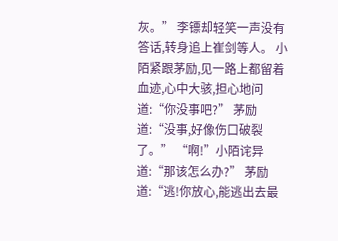灰。” 李镖却轻笑一声没有答话,转身追上崔剑等人。 小陌紧跟茅励,见一路上都留着血迹,心中大骇,担心地问道:“你没事吧?” 茅励道:“没事,好像伤口破裂了。” “啊!”小陌诧异道:“那该怎么办?” 茅励道:“逃!你放心,能逃出去最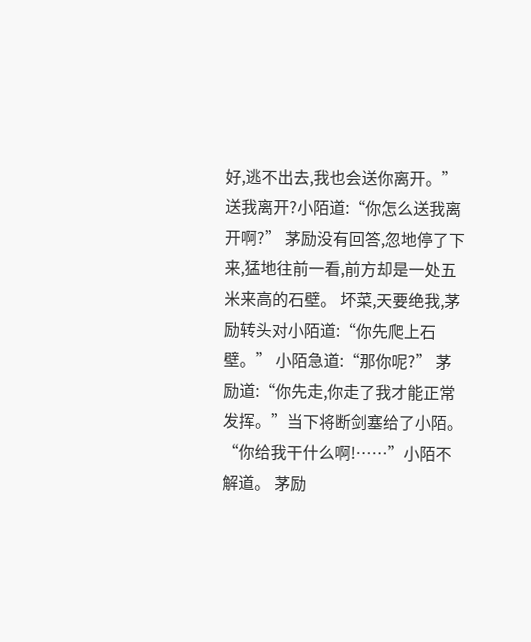好,逃不出去,我也会送你离开。” 送我离开?小陌道:“你怎么送我离开啊?” 茅励没有回答,忽地停了下来,猛地往前一看,前方却是一处五米来高的石壁。 坏菜,天要绝我,茅励转头对小陌道:“你先爬上石壁。” 小陌急道:“那你呢?” 茅励道:“你先走,你走了我才能正常发挥。”当下将断剑塞给了小陌。 “你给我干什么啊!……”小陌不解道。 茅励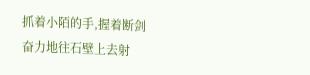抓着小陌的手,握着断剑奋力地往石壁上去射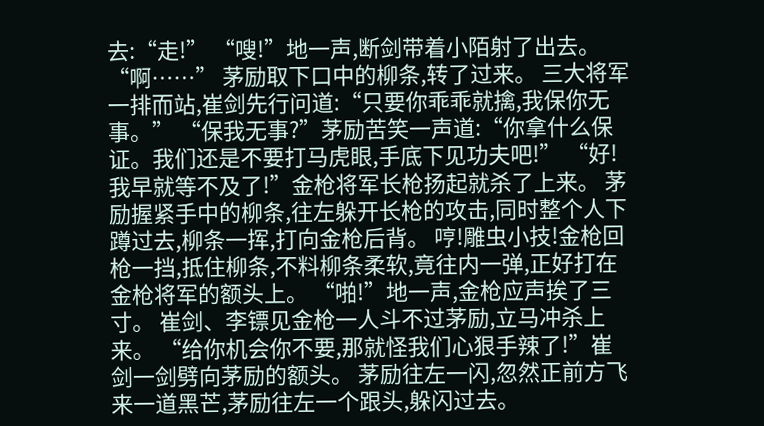去:“走!” “嗖!”地一声,断剑带着小陌射了出去。“啊……” 茅励取下口中的柳条,转了过来。 三大将军一排而站,崔剑先行问道:“只要你乖乖就擒,我保你无事。” “保我无事?”茅励苦笑一声道:“你拿什么保证。我们还是不要打马虎眼,手底下见功夫吧!” “好!我早就等不及了!”金枪将军长枪扬起就杀了上来。 茅励握紧手中的柳条,往左躲开长枪的攻击,同时整个人下蹲过去,柳条一挥,打向金枪后背。 哼!雕虫小技!金枪回枪一挡,抵住柳条,不料柳条柔软,竟往内一弹,正好打在金枪将军的额头上。 “啪!”地一声,金枪应声挨了三寸。 崔剑、李镖见金枪一人斗不过茅励,立马冲杀上来。 “给你机会你不要,那就怪我们心狠手辣了!”崔剑一剑劈向茅励的额头。 茅励往左一闪,忽然正前方飞来一道黑芒,茅励往左一个跟头,躲闪过去。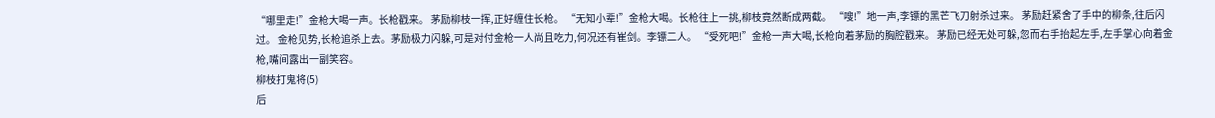“哪里走!”金枪大喝一声。长枪戳来。 茅励柳枝一挥,正好缠住长枪。 “无知小辈!”金枪大喝。长枪往上一挑,柳枝竟然断成两截。 “嗖!”地一声,李镖的黑芒飞刀射杀过来。 茅励赶紧舍了手中的柳条,往后闪过。 金枪见势,长枪追杀上去。茅励极力闪躲,可是对付金枪一人尚且吃力,何况还有崔剑。李镖二人。 “受死吧!”金枪一声大喝,长枪向着茅励的胸腔戳来。 茅励已经无处可躲,忽而右手抬起左手,左手掌心向着金枪,嘴间露出一副笑容。
柳枝打鬼将(5)
后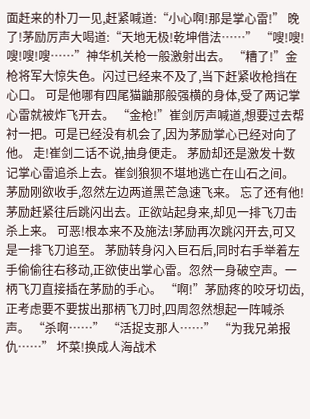面赶来的朴刀一见,赶紧喊道:“小心啊!那是掌心雷!” 晚了!茅励厉声大喝道:“天地无极!乾坤借法……” “嗖!嗖!嗖!嗖!嗖……”神华机关枪一般激射出去。 “糟了!”金枪将军大惊失色。闪过已经来不及了,当下赶紧收枪挡在心口。 可是他哪有四尾猫鼬那般强横的身体,受了两记掌心雷就被炸飞开去。 “金枪!”崔剑厉声喊道,想要过去帮衬一把。可是已经没有机会了,因为茅励掌心已经对向了他。 走!崔剑二话不说,抽身便走。 茅励却还是激发十数记掌心雷追杀上去。崔剑狼狈不堪地逃亡在山石之间。 茅励刚欲收手,忽然左边两道黑芒急速飞来。 忘了还有他!茅励赶紧往后跳闪出去。正欲站起身来,却见一排飞刀击杀上来。 可恶!根本来不及施法!茅励再次跳闪开去,可又是一排飞刀追至。 茅励转身闪入巨石后,同时右手举着左手偷偷往右移动,正欲使出掌心雷。忽然一身破空声。一柄飞刀直接插在茅励的手心。 “啊!”茅励疼的咬牙切齿,正考虑要不要拔出那柄飞刀时,四周忽然想起一阵喊杀声。 “杀啊……” “活捉支那人……” “为我兄弟报仇……” 坏菜!换成人海战术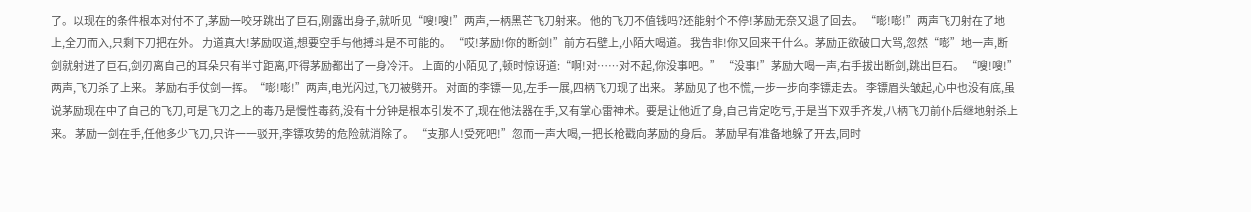了。以现在的条件根本对付不了,茅励一咬牙跳出了巨石,刚露出身子,就听见“嗖!嗖!”两声,一柄黑芒飞刀射来。 他的飞刀不值钱吗?还能射个不停!茅励无奈又退了回去。 “嘭!嘭!”两声飞刀射在了地上,全刀而入,只剩下刀把在外。 力道真大!茅励叹道,想要空手与他搏斗是不可能的。 “哎!茅励!你的断剑!”前方石壁上,小陌大喝道。 我告非!你又回来干什么。茅励正欲破口大骂,忽然“嘭”地一声,断剑就射进了巨石,剑刃离自己的耳朵只有半寸距离,吓得茅励都出了一身冷汗。 上面的小陌见了,顿时惊讶道:“啊!对……对不起,你没事吧。” “没事!”茅励大喝一声,右手拔出断剑,跳出巨石。 “嗖!嗖!”两声,飞刀杀了上来。 茅励右手仗剑一挥。“嘭!嘭!”两声,电光闪过,飞刀被劈开。 对面的李镖一见,左手一展,四柄飞刀现了出来。 茅励见了也不慌,一步一步向李镖走去。 李镖眉头皱起,心中也没有底,虽说茅励现在中了自己的飞刀,可是飞刀之上的毒乃是慢性毒药,没有十分钟是根本引发不了,现在他法器在手,又有掌心雷神术。要是让他近了身,自己肯定吃亏,于是当下双手齐发,八柄飞刀前仆后继地射杀上来。 茅励一剑在手,任他多少飞刀,只许一一驳开,李镖攻势的危险就消除了。 “支那人!受死吧!”忽而一声大喝,一把长枪戳向茅励的身后。 茅励早有准备地躲了开去,同时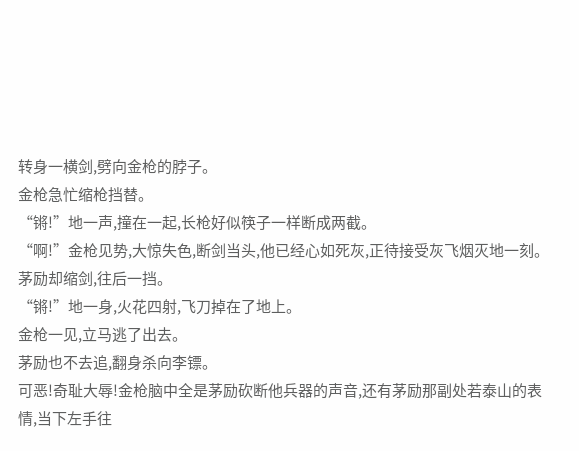转身一横剑,劈向金枪的脖子。
金枪急忙缩枪挡替。
“锵!”地一声,撞在一起,长枪好似筷子一样断成两截。
“啊!”金枪见势,大惊失色,断剑当头,他已经心如死灰,正待接受灰飞烟灭地一刻。
茅励却缩剑,往后一挡。
“锵!”地一身,火花四射,飞刀掉在了地上。
金枪一见,立马逃了出去。
茅励也不去追,翻身杀向李镖。
可恶!奇耻大辱!金枪脑中全是茅励砍断他兵器的声音,还有茅励那副处若泰山的表情,当下左手往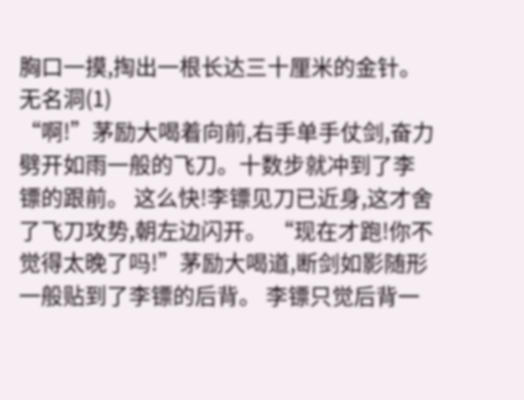胸口一摸,掏出一根长达三十厘米的金针。
无名洞(1)
“啊!”茅励大喝着向前,右手单手仗剑,奋力劈开如雨一般的飞刀。十数步就冲到了李镖的跟前。 这么快!李镖见刀已近身,这才舍了飞刀攻势,朝左边闪开。 “现在才跑!你不觉得太晚了吗!”茅励大喝道,断剑如影随形一般贴到了李镖的后背。 李镖只觉后背一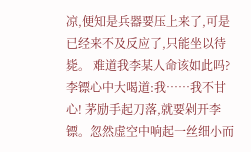凉,便知是兵器要压上来了,可是已经来不及反应了,只能坐以待毙。 难道我李某人命该如此吗?李镖心中大喝道:我……我不甘心! 茅励手起刀落,就要剁开李镖。忽然虚空中响起一丝细小而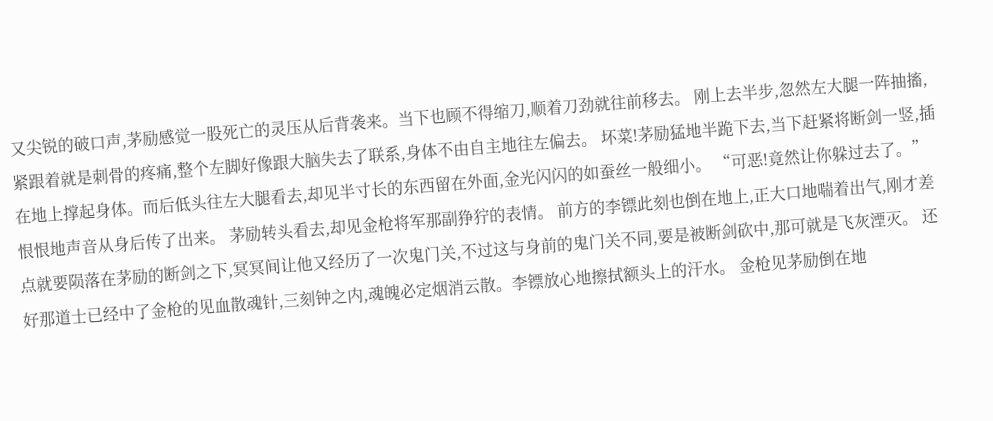又尖锐的破口声,茅励感觉一股死亡的灵压从后背袭来。当下也顾不得缩刀,顺着刀劲就往前移去。 刚上去半步,忽然左大腿一阵抽搐,紧跟着就是刺骨的疼痛,整个左脚好像跟大脑失去了联系,身体不由自主地往左偏去。 坏菜!茅励猛地半跪下去,当下赶紧将断剑一竖,插在地上撑起身体。而后低头往左大腿看去,却见半寸长的东西留在外面,金光闪闪的如蚕丝一般细小。 “可恶!竟然让你躲过去了。”恨恨地声音从身后传了出来。 茅励转头看去,却见金枪将军那副狰狞的表情。 前方的李镖此刻也倒在地上,正大口地喘着出气,刚才差点就要陨落在茅励的断剑之下,冥冥间让他又经历了一次鬼门关,不过这与身前的鬼门关不同,要是被断剑砍中,那可就是飞灰湮灭。 还好那道士已经中了金枪的见血散魂针,三刻钟之内,魂魄必定烟消云散。李镖放心地擦拭额头上的汗水。 金枪见茅励倒在地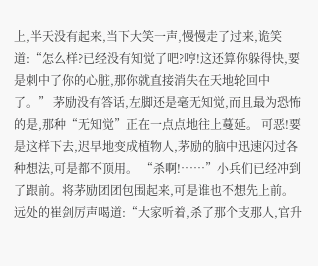上,半天没有起来,当下大笑一声,慢慢走了过来,诡笑道:“怎么样?已经没有知觉了吧?哼!这还算你躲得快,要是刺中了你的心脏,那你就直接消失在天地轮回中了。” 茅励没有答话,左脚还是毫无知觉,而且最为恐怖的是,那种“无知觉”正在一点点地往上蔓延。 可恶!要是这样下去,迟早地变成植物人,茅励的脑中迅速闪过各种想法,可是都不顶用。 “杀啊!……”小兵们已经冲到了跟前。将茅励团团包围起来,可是谁也不想先上前。 远处的崔剑厉声喝道:“大家听着,杀了那个支那人,官升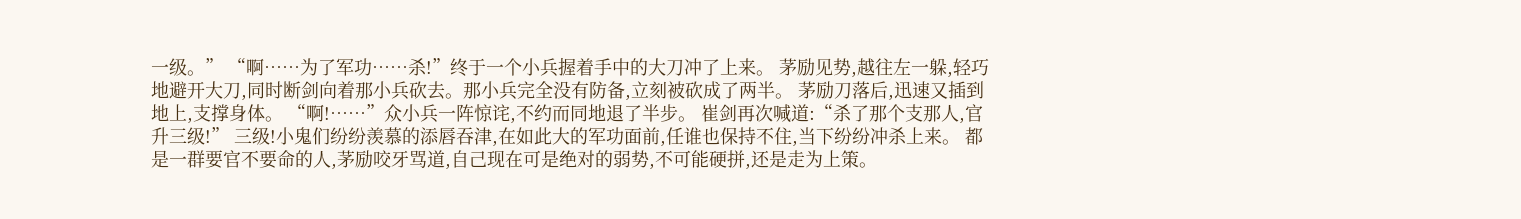一级。” “啊……为了军功……杀!”终于一个小兵握着手中的大刀冲了上来。 茅励见势,越往左一躲,轻巧地避开大刀,同时断剑向着那小兵砍去。那小兵完全没有防备,立刻被砍成了两半。 茅励刀落后,迅速又插到地上,支撑身体。 “啊!……”众小兵一阵惊诧,不约而同地退了半步。 崔剑再次喊道:“杀了那个支那人,官升三级!” 三级!小鬼们纷纷羡慕的添唇吞津,在如此大的军功面前,任谁也保持不住,当下纷纷冲杀上来。 都是一群要官不要命的人,茅励咬牙骂道,自己现在可是绝对的弱势,不可能硬拼,还是走为上策。